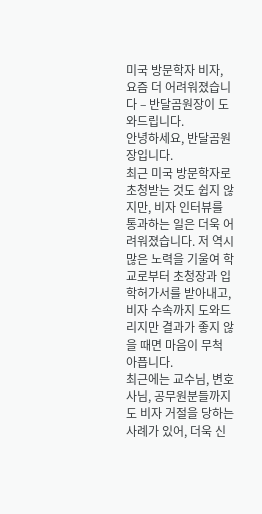미국 방문학자 비자, 요즘 더 어려워졌습니다 – 반달곰원장이 도와드립니다.
안녕하세요, 반달곰원장입니다.
최근 미국 방문학자로 초청받는 것도 쉽지 않지만, 비자 인터뷰를 통과하는 일은 더욱 어려워졌습니다. 저 역시 많은 노력을 기울여 학교로부터 초청장과 입학허가서를 받아내고, 비자 수속까지 도와드리지만 결과가 좋지 않을 때면 마음이 무척 아픕니다.
최근에는 교수님, 변호사님, 공무원분들까지도 비자 거절을 당하는 사례가 있어, 더욱 신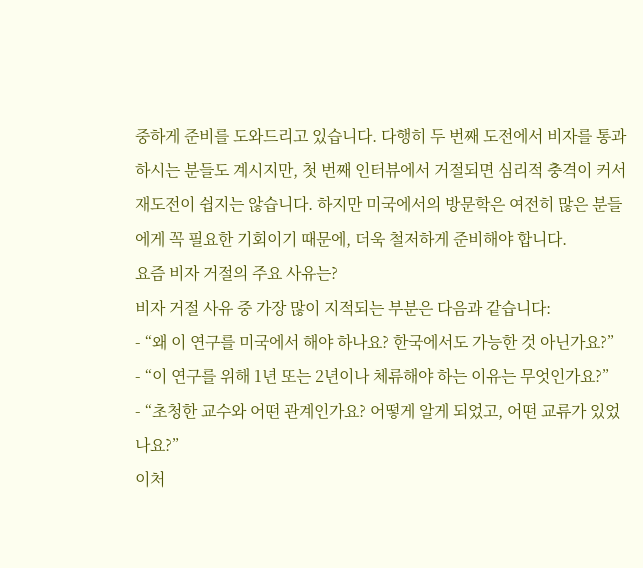중하게 준비를 도와드리고 있습니다. 다행히 두 번째 도전에서 비자를 통과하시는 분들도 계시지만, 첫 번째 인터뷰에서 거절되면 심리적 충격이 커서 재도전이 쉽지는 않습니다. 하지만 미국에서의 방문학은 여전히 많은 분들에게 꼭 필요한 기회이기 때문에, 더욱 철저하게 준비해야 합니다.
요즘 비자 거절의 주요 사유는?
비자 거절 사유 중 가장 많이 지적되는 부분은 다음과 같습니다:
- “왜 이 연구를 미국에서 해야 하나요? 한국에서도 가능한 것 아닌가요?”
- “이 연구를 위해 1년 또는 2년이나 체류해야 하는 이유는 무엇인가요?”
- “초청한 교수와 어떤 관계인가요? 어떻게 알게 되었고, 어떤 교류가 있었나요?”
이처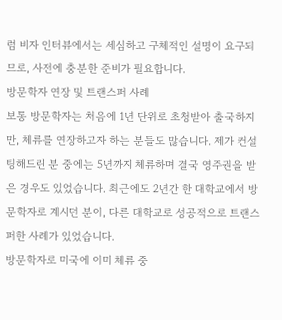럼 비자 인터뷰에서는 세심하고 구체적인 설명이 요구되므로, 사전에 충분한 준비가 필요합니다.
방문학자 연장 및 트랜스퍼 사례
보통 방문학자는 처음에 1년 단위로 초청받아 출국하지만, 체류를 연장하고자 하는 분들도 많습니다. 제가 컨설팅해드린 분 중에는 5년까지 체류하며 결국 영주권을 받은 경우도 있었습니다. 최근에도 2년간 한 대학교에서 방문학자로 계시던 분이, 다른 대학교로 성공적으로 트랜스퍼한 사례가 있었습니다.
방문학자로 미국에 이미 체류 중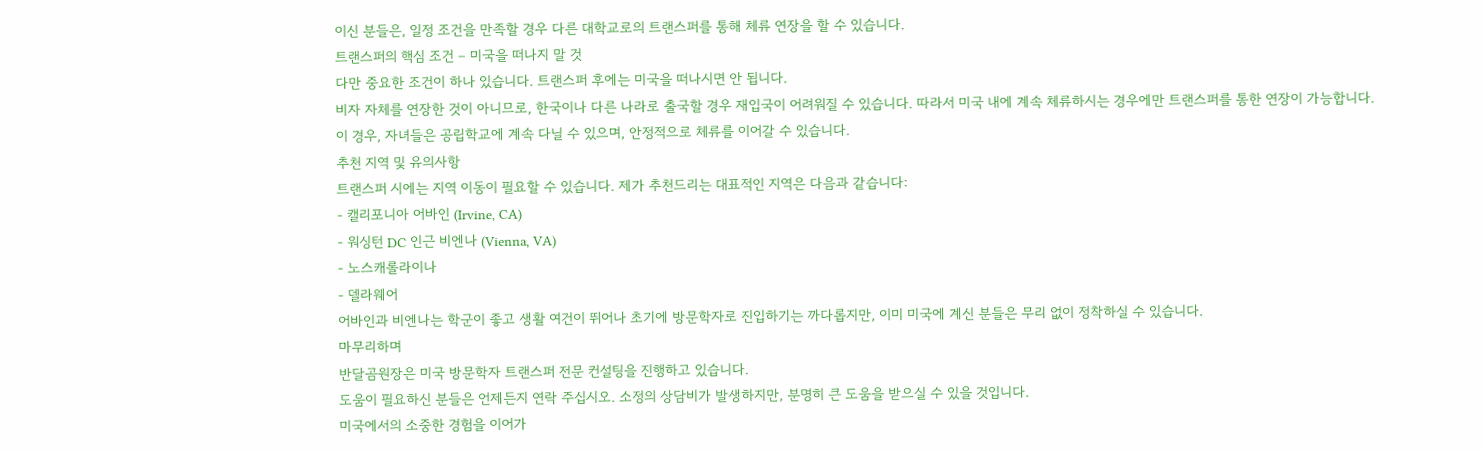이신 분들은, 일정 조건을 만족할 경우 다른 대학교로의 트랜스퍼를 통해 체류 연장을 할 수 있습니다.
트랜스퍼의 핵심 조건 – 미국을 떠나지 말 것
다만 중요한 조건이 하나 있습니다. 트랜스퍼 후에는 미국을 떠나시면 안 됩니다.
비자 자체를 연장한 것이 아니므로, 한국이나 다른 나라로 출국할 경우 재입국이 어려워질 수 있습니다. 따라서 미국 내에 계속 체류하시는 경우에만 트랜스퍼를 통한 연장이 가능합니다.
이 경우, 자녀들은 공립학교에 계속 다닐 수 있으며, 안정적으로 체류를 이어갈 수 있습니다.
추천 지역 및 유의사항
트랜스퍼 시에는 지역 이동이 필요할 수 있습니다. 제가 추천드리는 대표적인 지역은 다음과 같습니다:
- 캘리포니아 어바인 (Irvine, CA)
- 워싱턴 DC 인근 비엔나 (Vienna, VA)
- 노스캐롤라이나
- 델라웨어
어바인과 비엔나는 학군이 좋고 생활 여건이 뛰어나 초기에 방문학자로 진입하기는 까다롭지만, 이미 미국에 계신 분들은 무리 없이 정착하실 수 있습니다.
마무리하며
반달곰원장은 미국 방문학자 트랜스퍼 전문 컨설팅을 진행하고 있습니다.
도움이 필요하신 분들은 언제든지 연락 주십시오. 소정의 상담비가 발생하지만, 분명히 큰 도움을 받으실 수 있을 것입니다.
미국에서의 소중한 경험을 이어가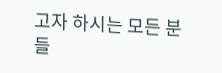고자 하시는 모든 분들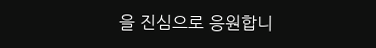을 진심으로 응원합니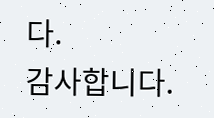다.
감사합니다.